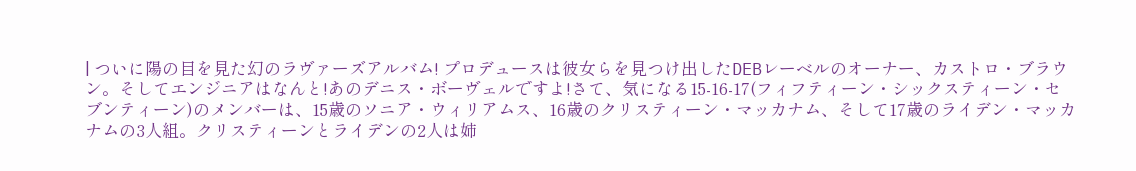| ついに陽の目を見た幻のラヴァーズアルバム! プロデュースは彼女らを見つけ出したDEBレーベルのオーナー、カストロ・ブラウン。そしてエンジニアはなんと!あのデニス・ボーヴェルですよ!さて、気になる15-16-17(フィフティーン・シックスティーン・セブンティーン)のメンバーは、15歳のソニア・ウィリアムス、16歳のクリスティーン・マッカナム、そして17歳のライデン・マッカナムの3人組。クリスティーンとライデンの2人は姉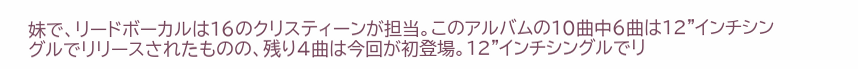妹で、リードボーカルは16のクリスティーンが担当。このアルバムの10曲中6曲は12"インチシングルでリリースされたものの、残り4曲は今回が初登場。12"インチシングルでリ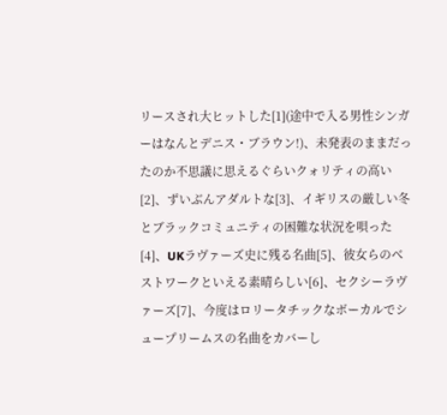リースされ大ヒットした[1](途中で入る男性シンガーはなんとデニス・ブラウン!)、未発表のままだったのか不思議に思えるぐらいクォリティの高い[2]、ずいぶんアダルトな[3]、イギリスの厳しい冬とブラックコミュニティの困難な状況を唄った[4]、UKラヴァーズ史に残る名曲[5]、彼女らのベストワークといえる素晴らしい[6]、セクシーラヴァーズ[7]、今度はロリータチックなボーカルでシュープリームスの名曲をカバーし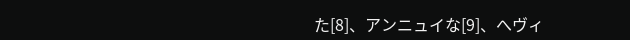た[8]、アンニュイな[9]、へヴィ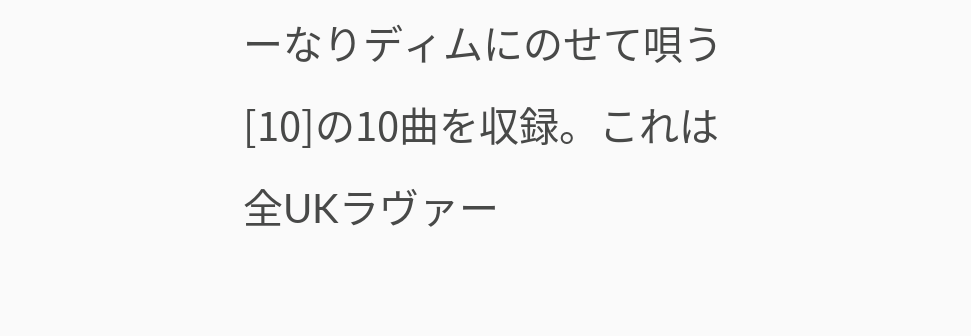ーなりディムにのせて唄う[10]の10曲を収録。これは全UKラヴァー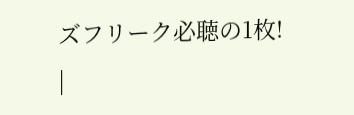ズフリーク必聴の1枚! |